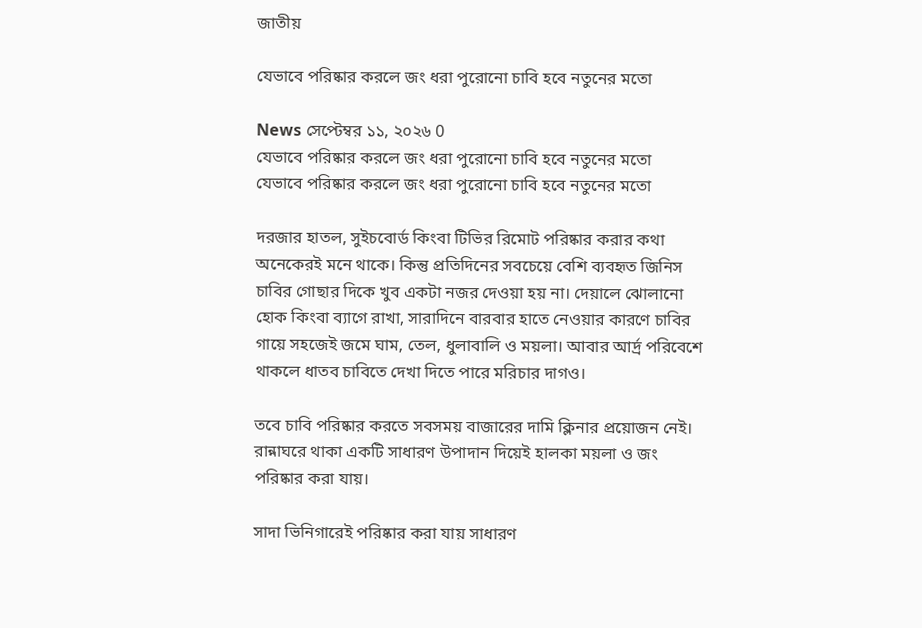জাতীয়

যেভাবে পরিষ্কার করলে জং ধরা পুরোনো চাবি হবে নতুনের মতো

News সেপ্টেম্বর ১১, ২০২৬ 0
যেভাবে পরিষ্কার করলে জং ধরা পুরোনো চাবি হবে নতুনের মতো
যেভাবে পরিষ্কার করলে জং ধরা পুরোনো চাবি হবে নতুনের মতো

দরজার হাতল, সুইচবোর্ড কিংবা টিভির রিমোট পরিষ্কার করার কথা অনেকেরই মনে থাকে। কিন্তু প্রতিদিনের সবচেয়ে বেশি ব্যবহৃত জিনিস চাবির গোছার দিকে খুব একটা নজর দেওয়া হয় না। দেয়ালে ঝোলানো হোক কিংবা ব্যাগে রাখা, সারাদিনে বারবার হাতে নেওয়ার কারণে চাবির গায়ে সহজেই জমে ঘাম, তেল, ধুলাবালি ও ময়লা। আবার আর্দ্র পরিবেশে থাকলে ধাতব চাবিতে দেখা দিতে পারে মরিচার দাগও।

তবে চাবি পরিষ্কার করতে সবসময় বাজারের দামি ক্লিনার প্রয়োজন নেই। রান্নাঘরে থাকা একটি সাধারণ উপাদান দিয়েই হালকা ময়লা ও জং পরিষ্কার করা যায়।

সাদা ভিনিগারেই পরিষ্কার করা যায় সাধারণ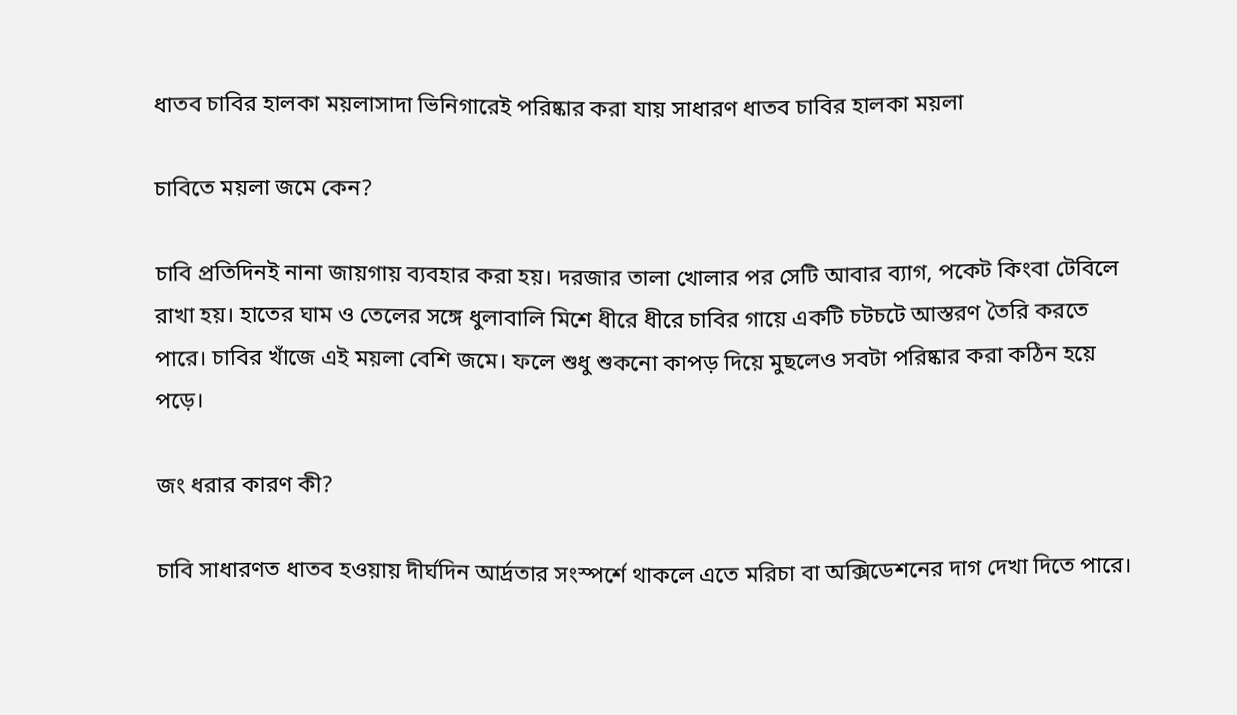ধাতব চাবির হালকা ময়লাসাদা ভিনিগারেই পরিষ্কার করা যায় সাধারণ ধাতব চাবির হালকা ময়লা

চাবিতে ময়লা জমে কেন?

চাবি প্রতিদিনই নানা জায়গায় ব্যবহার করা হয়। দরজার তালা খোলার পর সেটি আবার ব্যাগ, পকেট কিংবা টেবিলে রাখা হয়। হাতের ঘাম ও তেলের সঙ্গে ধুলাবালি মিশে ধীরে ধীরে চাবির গায়ে একটি চটচটে আস্তরণ তৈরি করতে পারে। চাবির খাঁজে এই ময়লা বেশি জমে। ফলে শুধু শুকনো কাপড় দিয়ে মুছলেও সবটা পরিষ্কার করা কঠিন হয়ে পড়ে।

জং ধরার কারণ কী?

চাবি সাধারণত ধাতব হওয়ায় দীর্ঘদিন আর্দ্রতার সংস্পর্শে থাকলে এতে মরিচা বা অক্সিডেশনের দাগ দেখা দিতে পারে।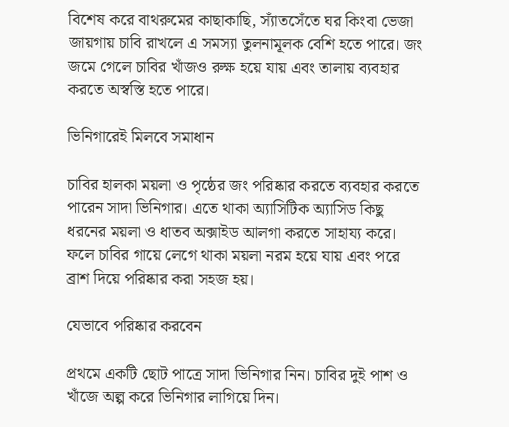বিশেষ করে বাথরুমের কাছাকাছি, স্যাঁতসেঁতে ঘর কিংবা ভেজা জায়গায় চাবি রাখলে এ সমস্যা তুলনামূলক বেশি হতে পারে। জং জমে গেলে চাবির খাঁজও রুক্ষ হয়ে যায় এবং তালায় ব্যবহার করতে অস্বস্তি হতে পারে।

ভিনিগারেই মিলবে সমাধান

চাবির হালকা ময়লা ও পৃষ্ঠের জং পরিষ্কার করতে ব্যবহার করতে পারেন সাদা ভিনিগার। এতে থাকা অ্যাসিটিক অ্যাসিড কিছু ধরনের ময়লা ও ধাতব অক্সাইড আলগা করতে সাহায্য করে। ফলে চাবির গায়ে লেগে থাকা ময়লা নরম হয়ে যায় এবং পরে ব্রাশ দিয়ে পরিষ্কার করা সহজ হয়।

যেভাবে পরিষ্কার করবেন

প্রথমে একটি ছোট পাত্রে সাদা ভিনিগার নিন। চাবির দুই পাশ ও খাঁজে অল্প করে ভিনিগার লাগিয়ে দিন।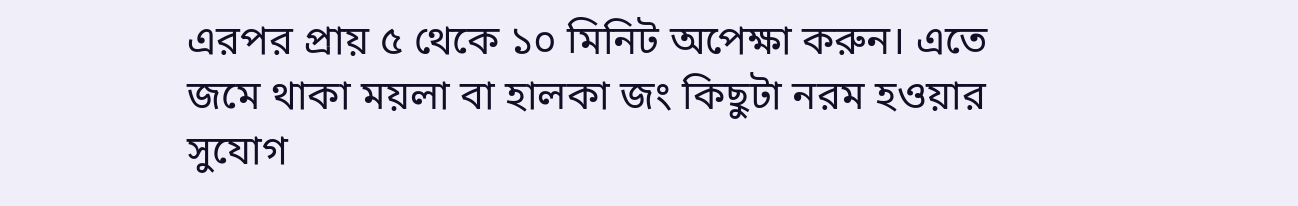এরপর প্রায় ৫ থেকে ১০ মিনিট অপেক্ষা করুন। এতে জমে থাকা ময়লা বা হালকা জং কিছুটা নরম হওয়ার সুযোগ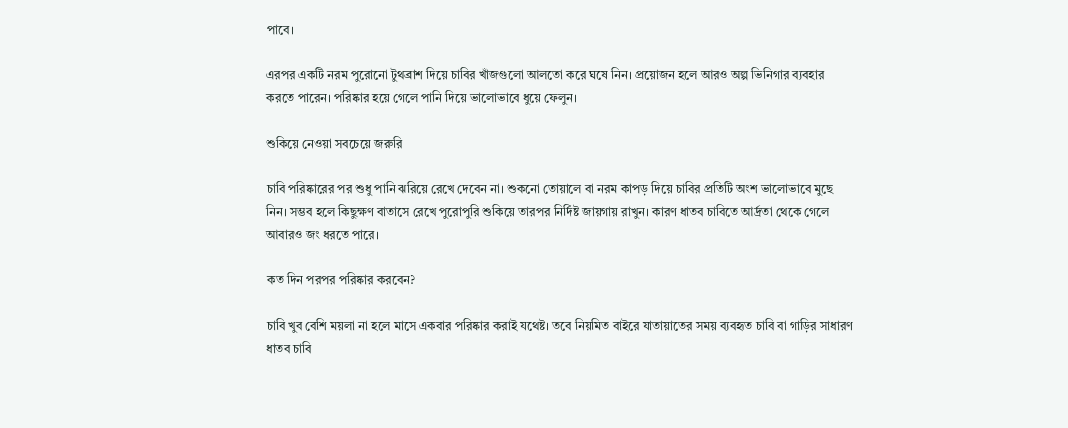পাবে।

এরপর একটি নরম পুরোনো টুথব্রাশ দিয়ে চাবির খাঁজগুলো আলতো করে ঘষে নিন। প্রয়োজন হলে আরও অল্প ভিনিগার ব্যবহার করতে পারেন। পরিষ্কার হয়ে গেলে পানি দিয়ে ভালোভাবে ধুয়ে ফেলুন।

শুকিয়ে নেওয়া সবচেয়ে জরুরি

চাবি পরিষ্কারের পর শুধু পানি ঝরিয়ে রেখে দেবেন না। শুকনো তোয়ালে বা নরম কাপড় দিয়ে চাবির প্রতিটি অংশ ভালোভাবে মুছে নিন। সম্ভব হলে কিছুক্ষণ বাতাসে রেখে পুরোপুরি শুকিয়ে তারপর নির্দিষ্ট জায়গায় রাখুন। কারণ ধাতব চাবিতে আর্দ্রতা থেকে গেলে আবারও জং ধরতে পারে।

কত দিন পরপর পরিষ্কার করবেন?

চাবি খুব বেশি ময়লা না হলে মাসে একবার পরিষ্কার করাই যথেষ্ট। তবে নিয়মিত বাইরে যাতায়াতের সময় ব্যবহৃত চাবি বা গাড়ির সাধারণ ধাতব চাবি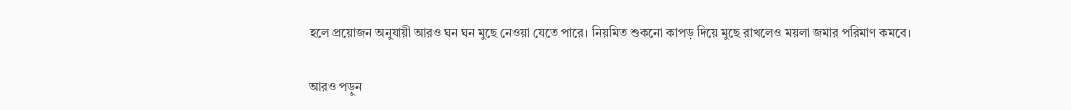হলে প্রয়োজন অনুযায়ী আরও ঘন ঘন মুছে নেওয়া যেতে পারে। নিয়মিত শুকনো কাপড় দিয়ে মুছে রাখলেও ময়লা জমার পরিমাণ কমবে।

আরও পড়ুন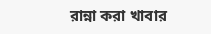রান্না করা খাবার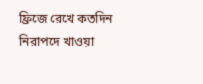ফ্রিজে রেখে কতদিন নিরাপদে খাওয়া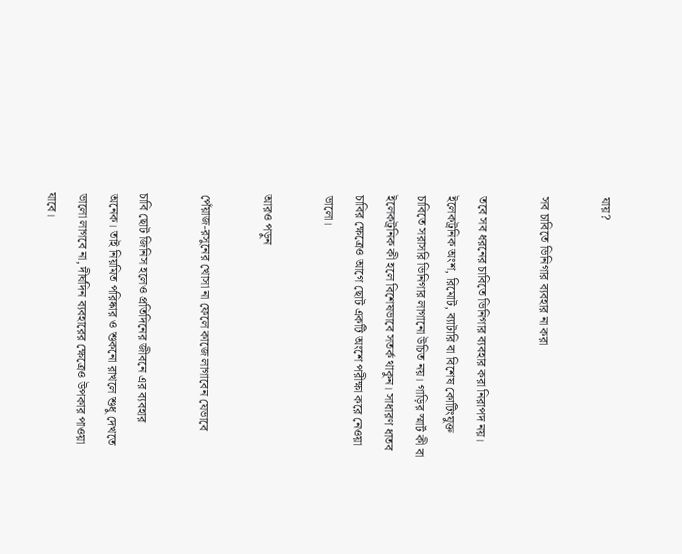যায়?

সব চাবিতে ভিনিগার ব্যবহার না করা

তবে সব ধরনের চাবিতে ভিনিগার ব্যবহার করা নিরাপদ নয়। ইলেকট্রনিক অংশ, রিমোট, ব্যাটারি বা বিশেষ কোটিংযুক্ত চাবিতে সরাসরি ভিনিগার লাগানো উচিত নয়। গাড়ির স্মার্ট কী বা ইলেকট্রনিক কী হলে বিশেষভাবে সতর্ক থাকুন। সাধারণ ধাতব চাবির ক্ষেত্রেও আগে ছোট একটি অংশে পরীক্ষা করে নেওয়া ভালো।

আরও পড়ুন

পেঁয়াজ-রসুনের খোসা না ফেলে কাজে লাগাবেন যেভাবে

চাবি ছোট জিনিস হলেও প্রতিদিনের জীবনে এর ব্যবহার অনেক। তাই নিয়মিত পরিষ্কার ও শুকনো রাখলে শুধু দেখতে ভালো লাগবে না, দীর্ঘদিন ব্যবহারের ক্ষেত্রেও উপকার পাওয়া যাবে।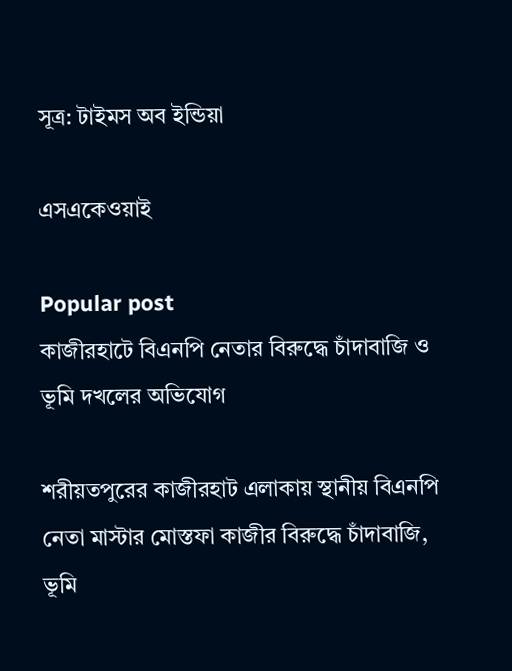সূত্র: টাইমস অব ইন্ডিয়া

এসএকেওয়াই

Popular post
কাজীরহাটে বিএনপি নেতার বিরুদ্ধে চাঁদাবাজি ও ভূমি দখলের অভিযোগ

শরীয়তপুরের কাজীরহাট এলাকায় স্থানীয় বিএনপি নেতা মাস্টার মোস্তফা কাজীর বিরুদ্ধে চাঁদাবাজি, ভূমি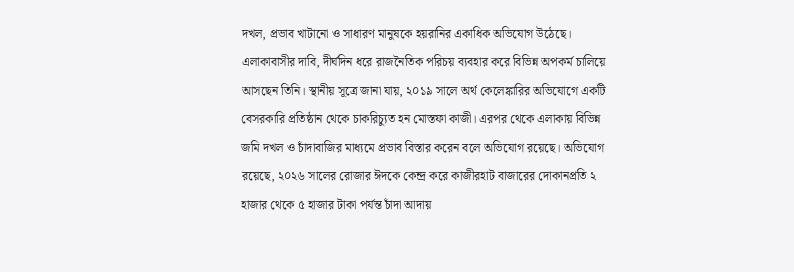দখল, প্রভাব খাটানো ও সাধারণ মানুষকে হয়রানির একাধিক অভিযোগ উঠেছে। এলাকাবাসীর দাবি, দীর্ঘদিন ধরে রাজনৈতিক পরিচয় ব্যবহার করে বিভিন্ন অপকর্ম চালিয়ে আসছেন তিনি। স্থানীয় সূত্রে জানা যায়, ২০১৯ সালে অর্থ কেলেঙ্কারির অভিযোগে একটি বেসরকারি প্রতিষ্ঠান থেকে চাকরিচ্যুত হন মোস্তফা কাজী। এরপর থেকে এলাকায় বিভিন্ন জমি দখল ও চাঁদাবাজির মাধ্যমে প্রভাব বিস্তার করেন বলে অভিযোগ রয়েছে। অভিযোগ রয়েছে, ২০২৬ সালের রোজার ঈদকে কেন্দ্র করে কাজীরহাট বাজারের দোকানপ্রতি ২ হাজার থেকে ৫ হাজার টাকা পর্যন্ত চাঁদা আদায়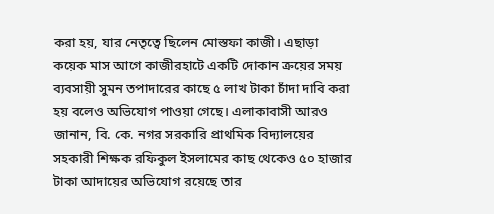করা হয়, যার নেতৃত্বে ছিলেন মোস্তফা কাজী। এছাড়া কয়েক মাস আগে কাজীরহাটে একটি দোকান ক্রয়ের সময় ব্যবসায়ী সুমন তপাদারের কাছে ৫ লাখ টাকা চাঁদা দাবি করা হয় বলেও অভিযোগ পাওয়া গেছে। এলাকাবাসী আরও জানান, বি. কে. নগর সরকারি প্রাথমিক বিদ্যালয়ের সহকারী শিক্ষক রফিকুল ইসলামের কাছ থেকেও ৫০ হাজার টাকা আদায়ের অভিযোগ রয়েছে তার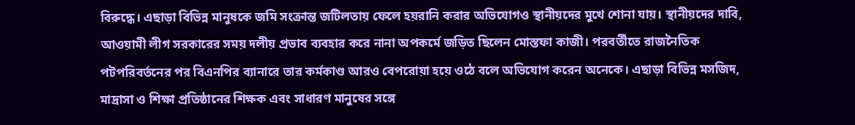বিরুদ্ধে। এছাড়া বিভিন্ন মানুষকে জমি সংক্রান্ত জটিলতায় ফেলে হয়রানি করার অভিযোগও স্থানীয়দের মুখে শোনা যায়। স্থানীয়দের দাবি, আওয়ামী লীগ সরকারের সময় দলীয় প্রভাব ব্যবহার করে নানা অপকর্মে জড়িত ছিলেন মোস্তফা কাজী। পরবর্তীতে রাজনৈতিক পটপরিবর্তনের পর বিএনপির ব্যানারে তার কর্মকাণ্ড আরও বেপরোয়া হয়ে ওঠে বলে অভিযোগ করেন অনেকে। এছাড়া বিভিন্ন মসজিদ, মাদ্রাসা ও শিক্ষা প্রতিষ্ঠানের শিক্ষক এবং সাধারণ মানুষের সঙ্গে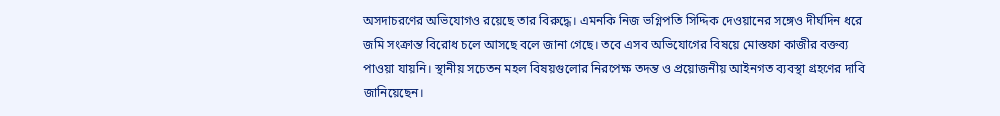অসদাচরণের অভিযোগও রয়েছে তার বিরুদ্ধে। এমনকি নিজ ভগ্নিপতি সিদ্দিক দেওয়ানের সঙ্গেও দীর্ঘদিন ধরে জমি সংক্রান্ত বিরোধ চলে আসছে বলে জানা গেছে। তবে এসব অভিযোগের বিষয়ে মোস্তফা কাজীর বক্তব্য পাওয়া যায়নি। স্থানীয় সচেতন মহল বিষয়গুলোর নিরপেক্ষ তদন্ত ও প্রয়োজনীয় আইনগত ব্যবস্থা গ্রহণের দাবি জানিয়েছেন।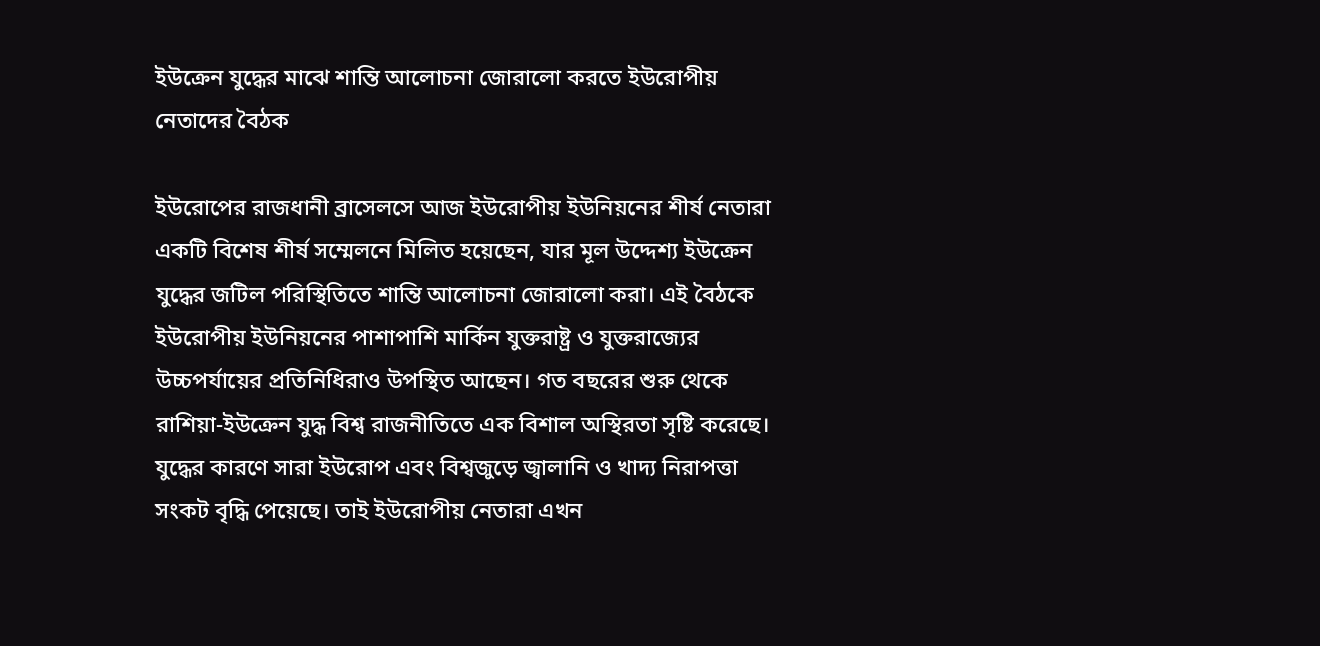ইউক্রেন যুদ্ধের মাঝে শান্তি আলোচনা জোরালো করতে ইউরোপীয় নেতাদের বৈঠক

ইউরোপের রাজধানী ব্রাসেলসে আজ ইউরোপীয় ইউনিয়নের শীর্ষ নেতারা একটি বিশেষ শীর্ষ সম্মেলনে মিলিত হয়েছেন, যার মূল উদ্দেশ্য ইউক্রেন যুদ্ধের জটিল পরিস্থিতিতে শান্তি আলোচনা জোরালো করা। এই বৈঠকে ইউরোপীয় ইউনিয়নের পাশাপাশি মার্কিন যুক্তরাষ্ট্র ও যুক্তরাজ্যের উচ্চপর্যায়ের প্রতিনিধিরাও উপস্থিত আছেন। গত বছরের শুরু থেকে রাশিয়া-ইউক্রেন যুদ্ধ বিশ্ব রাজনীতিতে এক বিশাল অস্থিরতা সৃষ্টি করেছে। যুদ্ধের কারণে সারা ইউরোপ এবং বিশ্বজুড়ে জ্বালানি ও খাদ্য নিরাপত্তা সংকট বৃদ্ধি পেয়েছে। তাই ইউরোপীয় নেতারা এখন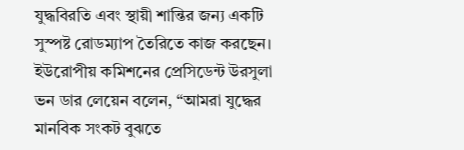যুদ্ধবিরতি এবং স্থায়ী শান্তির জন্য একটি সুস্পষ্ট রোডম্যাপ তৈরিতে কাজ করছেন। ইউরোপীয় কমিশনের প্রেসিডেন্ট উরসুলা ভন ডার লেয়েন বলেন, “আমরা যুদ্ধের মানবিক সংকট বুঝতে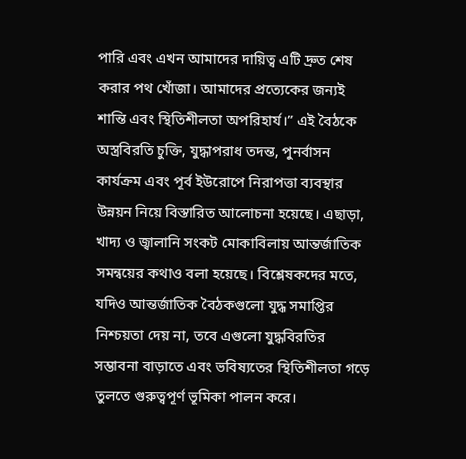পারি এবং এখন আমাদের দায়িত্ব এটি দ্রুত শেষ করার পথ খোঁজা। আমাদের প্রত্যেকের জন্যই শান্তি এবং স্থিতিশীলতা অপরিহার্য।” এই বৈঠকে অস্ত্রবিরতি চুক্তি, যুদ্ধাপরাধ তদন্ত, পুনর্বাসন কার্যক্রম এবং পূর্ব ইউরোপে নিরাপত্তা ব্যবস্থার উন্নয়ন নিয়ে বিস্তারিত আলোচনা হয়েছে। এছাড়া, খাদ্য ও জ্বালানি সংকট মোকাবিলায় আন্তর্জাতিক সমন্বয়ের কথাও বলা হয়েছে। বিশ্লেষকদের মতে, যদিও আন্তর্জাতিক বৈঠকগুলো যুদ্ধ সমাপ্তির নিশ্চয়তা দেয় না, তবে এগুলো যুদ্ধবিরতির সম্ভাবনা বাড়াতে এবং ভবিষ্যতের স্থিতিশীলতা গড়ে তুলতে গুরুত্বপূর্ণ ভূমিকা পালন করে।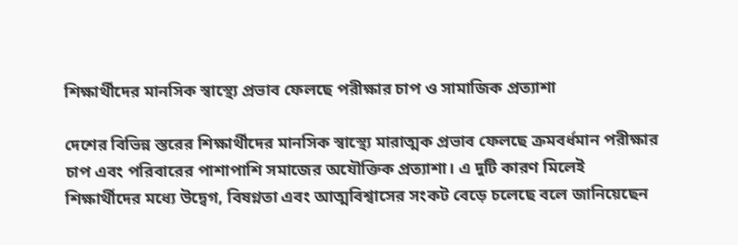শিক্ষার্থীদের মানসিক স্বাস্থ্যে প্রভাব ফেলছে পরীক্ষার চাপ ও সামাজিক প্রত্যাশা

দেশের বিভিন্ন স্তরের শিক্ষার্থীদের মানসিক স্বাস্থ্যে মারাত্মক প্রভাব ফেলছে ক্রমবর্ধমান পরীক্ষার চাপ এবং পরিবারের পাশাপাশি সমাজের অযৌক্তিক প্রত্যাশা। এ দুটি কারণ মিলেই শিক্ষার্থীদের মধ্যে উদ্বেগ, বিষণ্নতা এবং আত্মবিশ্বাসের সংকট বেড়ে চলেছে বলে জানিয়েছেন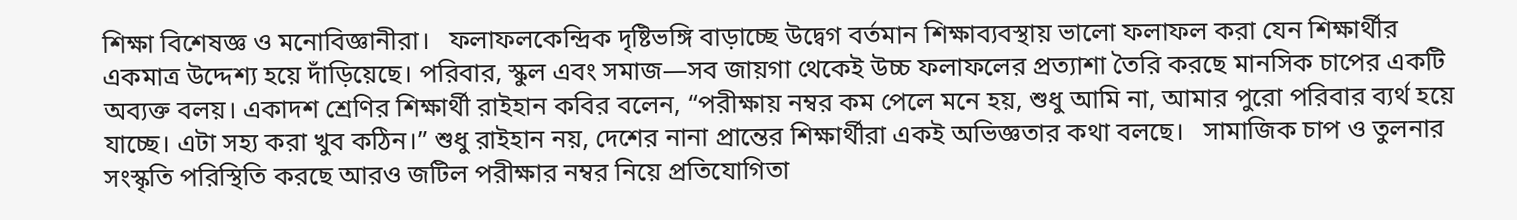শিক্ষা বিশেষজ্ঞ ও মনোবিজ্ঞানীরা।   ফলাফলকেন্দ্রিক দৃষ্টিভঙ্গি বাড়াচ্ছে উদ্বেগ বর্তমান শিক্ষাব্যবস্থায় ভালো ফলাফল করা যেন শিক্ষার্থীর একমাত্র উদ্দেশ্য হয়ে দাঁড়িয়েছে। পরিবার, স্কুল এবং সমাজ—সব জায়গা থেকেই উচ্চ ফলাফলের প্রত্যাশা তৈরি করছে মানসিক চাপের একটি অব্যক্ত বলয়। একাদশ শ্রেণির শিক্ষার্থী রাইহান কবির বলেন, “পরীক্ষায় নম্বর কম পেলে মনে হয়, শুধু আমি না, আমার পুরো পরিবার ব্যর্থ হয়ে যাচ্ছে। এটা সহ্য করা খুব কঠিন।” শুধু রাইহান নয়, দেশের নানা প্রান্তের শিক্ষার্থীরা একই অভিজ্ঞতার কথা বলছে।   সামাজিক চাপ ও তুলনার সংস্কৃতি পরিস্থিতি করছে আরও জটিল পরীক্ষার নম্বর নিয়ে প্রতিযোগিতা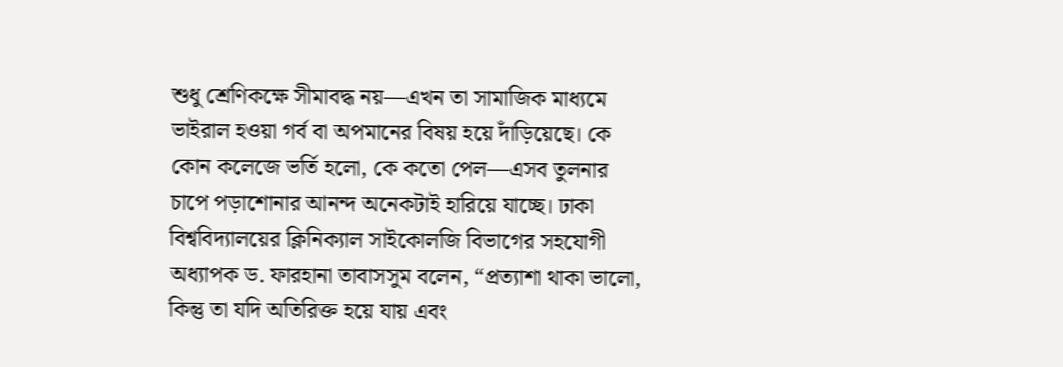শুধু শ্রেণিকক্ষে সীমাবদ্ধ নয়—এখন তা সামাজিক মাধ্যমে ভাইরাল হওয়া গর্ব বা অপমানের বিষয় হয়ে দাঁড়িয়েছে। কে কোন কলেজে ভর্তি হলো, কে কতো পেল—এসব তুলনার চাপে পড়াশোনার আনন্দ অনেকটাই হারিয়ে যাচ্ছে। ঢাকা বিশ্ববিদ্যালয়ের ক্লিনিক্যাল সাইকোলজি বিভাগের সহযোগী অধ্যাপক ড. ফারহানা তাবাসসুম বলেন, “প্রত্যাশা থাকা ভালো, কিন্তু তা যদি অতিরিক্ত হয়ে যায় এবং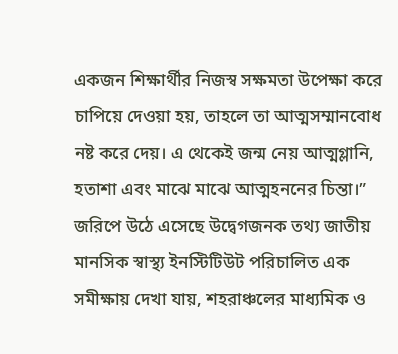একজন শিক্ষার্থীর নিজস্ব সক্ষমতা উপেক্ষা করে চাপিয়ে দেওয়া হয়, তাহলে তা আত্মসম্মানবোধ নষ্ট করে দেয়। এ থেকেই জন্ম নেয় আত্মগ্লানি, হতাশা এবং মাঝে মাঝে আত্মহননের চিন্তা।”   জরিপে উঠে এসেছে উদ্বেগজনক তথ্য জাতীয় মানসিক স্বাস্থ্য ইনস্টিটিউট পরিচালিত এক সমীক্ষায় দেখা যায়, শহরাঞ্চলের মাধ্যমিক ও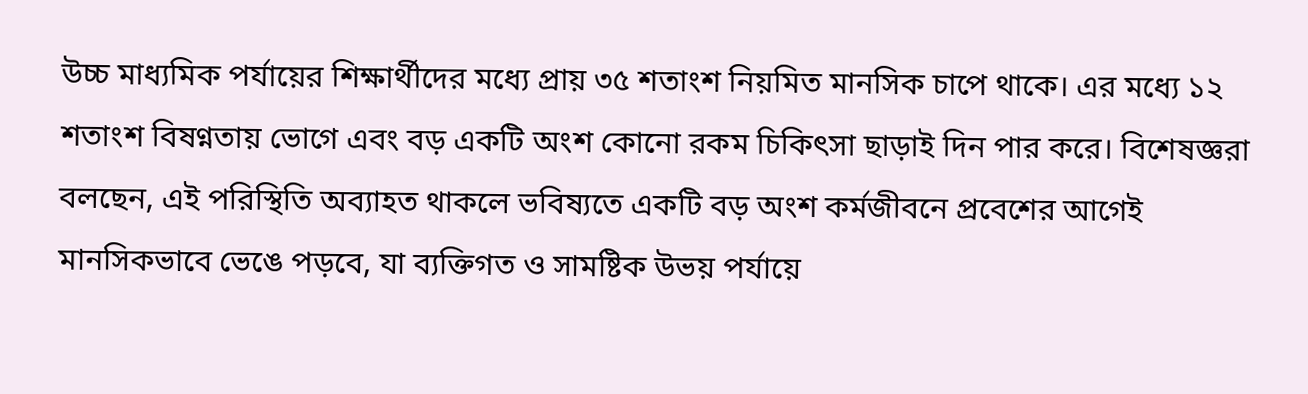উচ্চ মাধ্যমিক পর্যায়ের শিক্ষার্থীদের মধ্যে প্রায় ৩৫ শতাংশ নিয়মিত মানসিক চাপে থাকে। এর মধ্যে ১২ শতাংশ বিষণ্নতায় ভোগে এবং বড় একটি অংশ কোনো রকম চিকিৎসা ছাড়াই দিন পার করে। বিশেষজ্ঞরা বলছেন, এই পরিস্থিতি অব্যাহত থাকলে ভবিষ্যতে একটি বড় অংশ কর্মজীবনে প্রবেশের আগেই মানসিকভাবে ভেঙে পড়বে, যা ব্যক্তিগত ও সামষ্টিক উভয় পর্যায়ে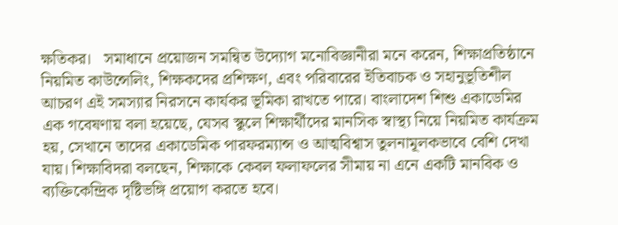ক্ষতিকর।   সমাধানে প্রয়োজন সমন্বিত উদ্যোগ মনোবিজ্ঞানীরা মনে করেন, শিক্ষাপ্রতিষ্ঠানে নিয়মিত কাউন্সেলিং, শিক্ষকদের প্রশিক্ষণ, এবং পরিবারের ইতিবাচক ও সহানুভূতিশীল আচরণ এই সমস্যার নিরসনে কার্যকর ভূমিকা রাখতে পারে। বাংলাদেশ শিশু একাডেমির এক গবেষণায় বলা হয়েছে, যেসব স্কুলে শিক্ষার্থীদের মানসিক স্বাস্থ্য নিয়ে নিয়মিত কার্যক্রম হয়, সেখানে তাদের একাডেমিক পারফরম্যান্স ও আত্মবিশ্বাস তুলনামূলকভাবে বেশি দেখা যায়। শিক্ষাবিদরা বলছেন, শিক্ষাকে কেবল ফলাফলের সীমায় না এনে একটি মানবিক ও ব্যক্তিকেন্দ্রিক দৃষ্টিভঙ্গি প্রয়োগ করতে হবে।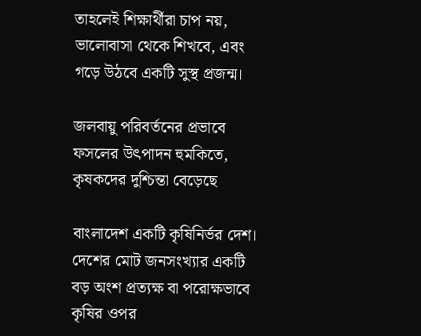তাহলেই শিক্ষার্থীরা চাপ নয়, ভালোবাসা থেকে শিখবে, এবং গড়ে উঠবে একটি সুস্থ প্রজন্ম।

জলবায়ু পরিবর্তনের প্রভাবে ফসলের উৎপাদন হুমকিতে, কৃষকদের দুশ্চিন্তা বেড়েছে

বাংলাদেশ একটি কৃষিনির্ভর দেশ। দেশের মোট জনসংখ্যার একটি বড় অংশ প্রত্যক্ষ বা পরোক্ষভাবে কৃষির ওপর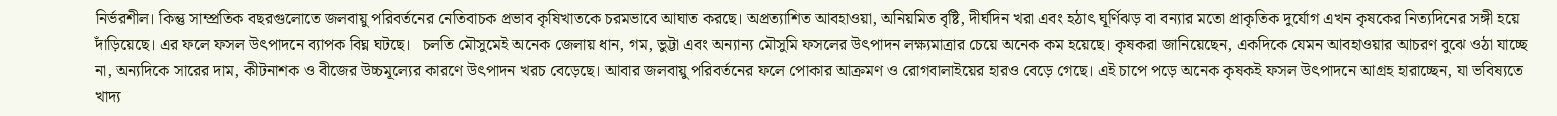নির্ভরশীল। কিন্তু সাম্প্রতিক বছরগুলোতে জলবায়ু পরিবর্তনের নেতিবাচক প্রভাব কৃষিখাতকে চরমভাবে আঘাত করছে। অপ্রত্যাশিত আবহাওয়া, অনিয়মিত বৃষ্টি, দীর্ঘদিন খরা এবং হঠাৎ ঘূর্ণিঝড় বা বন্যার মতো প্রাকৃতিক দুর্যোগ এখন কৃষকের নিত্যদিনের সঙ্গী হয়ে দাঁড়িয়েছে। এর ফলে ফসল উৎপাদনে ব্যাপক বিঘ্ন ঘটছে।   চলতি মৌসুমেই অনেক জেলায় ধান, গম, ভুট্টা এবং অন্যান্য মৌসুমি ফসলের উৎপাদন লক্ষ্যমাত্রার চেয়ে অনেক কম হয়েছে। কৃষকরা জানিয়েছেন, একদিকে যেমন আবহাওয়ার আচরণ বুঝে ওঠা যাচ্ছে না, অন্যদিকে সারের দাম, কীটনাশক ও বীজের উচ্চমূল্যের কারণে উৎপাদন খরচ বেড়েছে। আবার জলবায়ু পরিবর্তনের ফলে পোকার আক্রমণ ও রোগবালাইয়ের হারও বেড়ে গেছে। এই চাপে পড়ে অনেক কৃষকই ফসল উৎপাদনে আগ্রহ হারাচ্ছেন, যা ভবিষ্যতে খাদ্য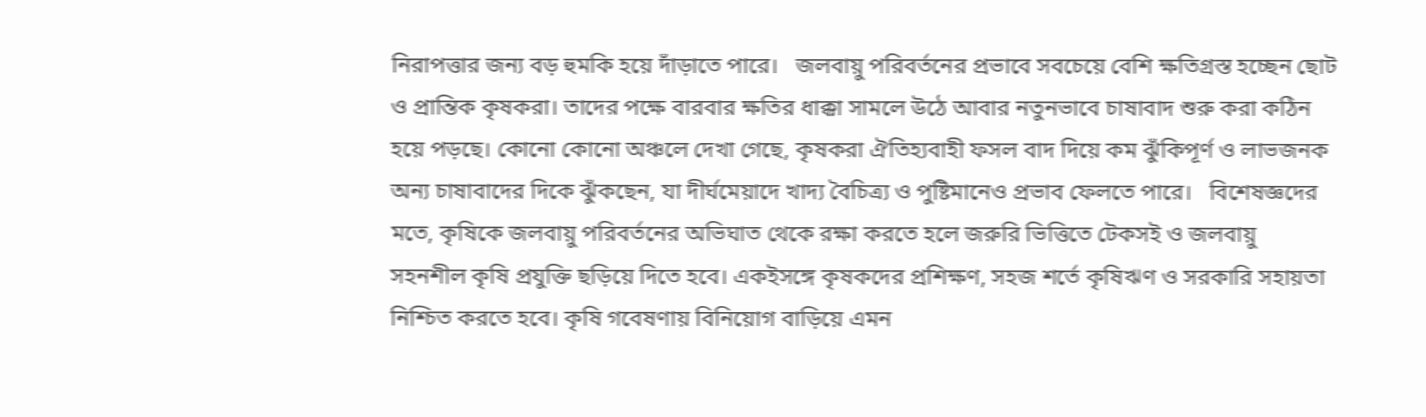নিরাপত্তার জন্য বড় হুমকি হয়ে দাঁড়াতে পারে।   জলবায়ু পরিবর্তনের প্রভাবে সবচেয়ে বেশি ক্ষতিগ্রস্ত হচ্ছেন ছোট ও প্রান্তিক কৃষকরা। তাদের পক্ষে বারবার ক্ষতির ধাক্কা সামলে উঠে আবার নতুনভাবে চাষাবাদ শুরু করা কঠিন হয়ে পড়ছে। কোনো কোনো অঞ্চলে দেখা গেছে, কৃষকরা ঐতিহ্যবাহী ফসল বাদ দিয়ে কম ঝুঁকিপূর্ণ ও লাভজনক অন্য চাষাবাদের দিকে ঝুঁকছেন, যা দীর্ঘমেয়াদে খাদ্য বৈচিত্র্য ও পুষ্টিমানেও প্রভাব ফেলতে পারে।   বিশেষজ্ঞদের মতে, কৃষিকে জলবায়ু পরিবর্তনের অভিঘাত থেকে রক্ষা করতে হলে জরুরি ভিত্তিতে টেকসই ও জলবায়ু সহনশীল কৃষি প্রযুক্তি ছড়িয়ে দিতে হবে। একইসঙ্গে কৃষকদের প্রশিক্ষণ, সহজ শর্তে কৃষিঋণ ও সরকারি সহায়তা নিশ্চিত করতে হবে। কৃষি গবেষণায় বিনিয়োগ বাড়িয়ে এমন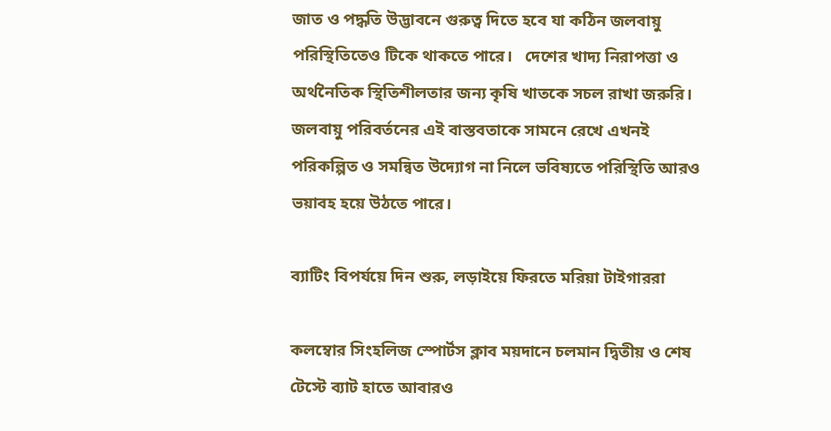জাত ও পদ্ধতি উদ্ভাবনে গুরুত্ব দিতে হবে যা কঠিন জলবায়ু পরিস্থিতিতেও টিকে থাকতে পারে।   দেশের খাদ্য নিরাপত্তা ও অর্থনৈতিক স্থিতিশীলতার জন্য কৃষি খাতকে সচল রাখা জরুরি। জলবায়ু পরিবর্তনের এই বাস্তবতাকে সামনে রেখে এখনই পরিকল্পিত ও সমন্বিত উদ্যোগ না নিলে ভবিষ্যতে পরিস্থিতি আরও ভয়াবহ হয়ে উঠতে পারে।

ব্যাটিং বিপর্যয়ে দিন শুরু, লড়াইয়ে ফিরতে মরিয়া টাইগাররা

কলম্বোর সিংহলিজ স্পোর্টস ক্লাব ময়দানে চলমান দ্বিতীয় ও শেষ টেস্টে ব্যাট হাতে আবারও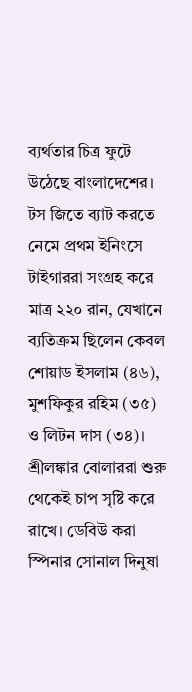ব্যর্থতার চিত্র ফুটে উঠেছে বাংলাদেশের। টস জিতে ব্যাট করতে নেমে প্রথম ইনিংসে টাইগাররা সংগ্রহ করে মাত্র ২২০ রান, যেখানে ব্যতিক্রম ছিলেন কেবল শোয়াড ইসলাম (৪৬), মুশফিকুর রহিম (৩৫) ও লিটন দাস (৩৪)। শ্রীলঙ্কার বোলাররা শুরু থেকেই চাপ সৃষ্টি করে রাখে। ডেবিউ করা স্পিনার সোনাল দিনুষা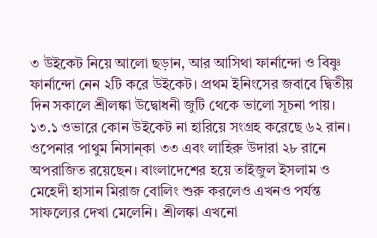৩ উইকেট নিয়ে আলো ছড়ান, আর আসিথা ফার্নান্দো ও বিষ্ণু ফার্নান্দো নেন ২টি করে উইকেট। প্রথম ইনিংসের জবাবে দ্বিতীয় দিন সকালে শ্রীলঙ্কা উদ্বোধনী জুটি থেকে ভালো সূচনা পায়। ১৩.১ ওভারে কোন উইকেট না হারিয়ে সংগ্রহ করেছে ৬২ রান। ওপেনার পাথুম নিসান্কা ৩৩ এবং লাহিরু উদারা ২৮ রানে অপরাজিত রয়েছেন। বাংলাদেশের হয়ে তাইজুল ইসলাম ও মেহেদী হাসান মিরাজ বোলিং শুরু করলেও এখনও পর্যন্ত সাফল্যের দেখা মেলেনি। শ্রীলঙ্কা এখনো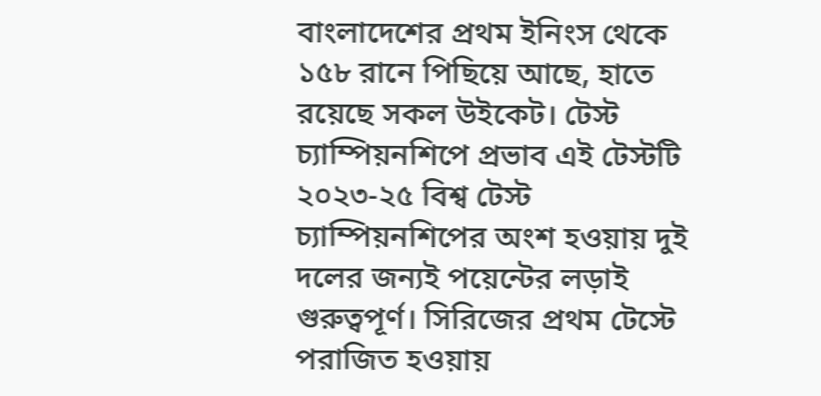বাংলাদেশের প্রথম ইনিংস থেকে ১৫৮ রানে পিছিয়ে আছে, হাতে রয়েছে সকল উইকেট। টেস্ট চ্যাম্পিয়নশিপে প্রভাব এই টেস্টটি ২০২৩-২৫ বিশ্ব টেস্ট চ্যাম্পিয়নশিপের অংশ হওয়ায় দুই দলের জন্যই পয়েন্টের লড়াই গুরুত্বপূর্ণ। সিরিজের প্রথম টেস্টে পরাজিত হওয়ায়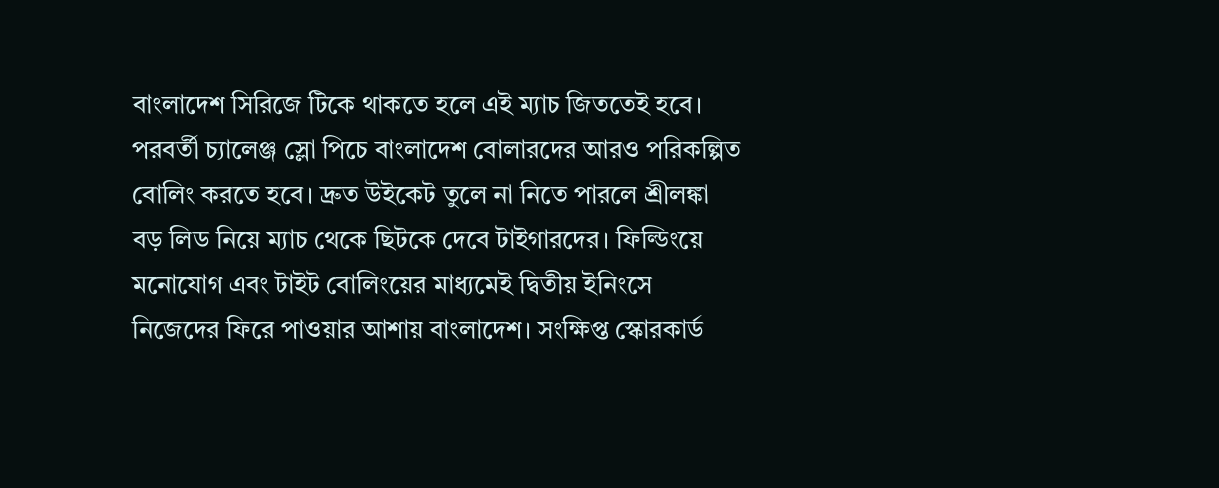বাংলাদেশ সিরিজে টিকে থাকতে হলে এই ম্যাচ জিততেই হবে। পরবর্তী চ্যালেঞ্জ স্লো পিচে বাংলাদেশ বোলারদের আরও পরিকল্পিত বোলিং করতে হবে। দ্রুত উইকেট তুলে না নিতে পারলে শ্রীলঙ্কা বড় লিড নিয়ে ম্যাচ থেকে ছিটকে দেবে টাইগারদের। ফিল্ডিংয়ে মনোযোগ এবং টাইট বোলিংয়ের মাধ্যমেই দ্বিতীয় ইনিংসে নিজেদের ফিরে পাওয়ার আশায় বাংলাদেশ। সংক্ষিপ্ত স্কোরকার্ড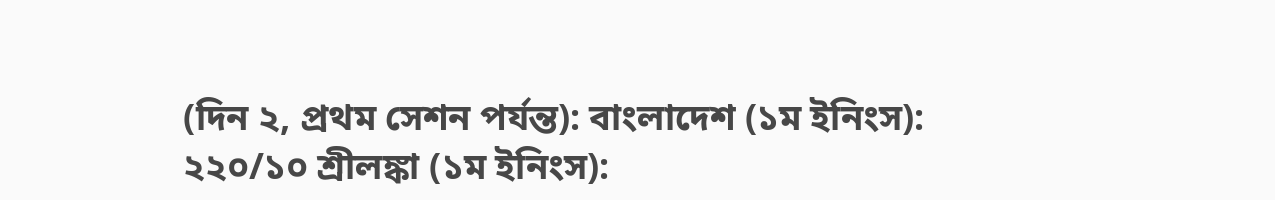(দিন ২, প্রথম সেশন পর্যন্ত): বাংলাদেশ (১ম ইনিংস): ২২০/১০ শ্রীলঙ্কা (১ম ইনিংস):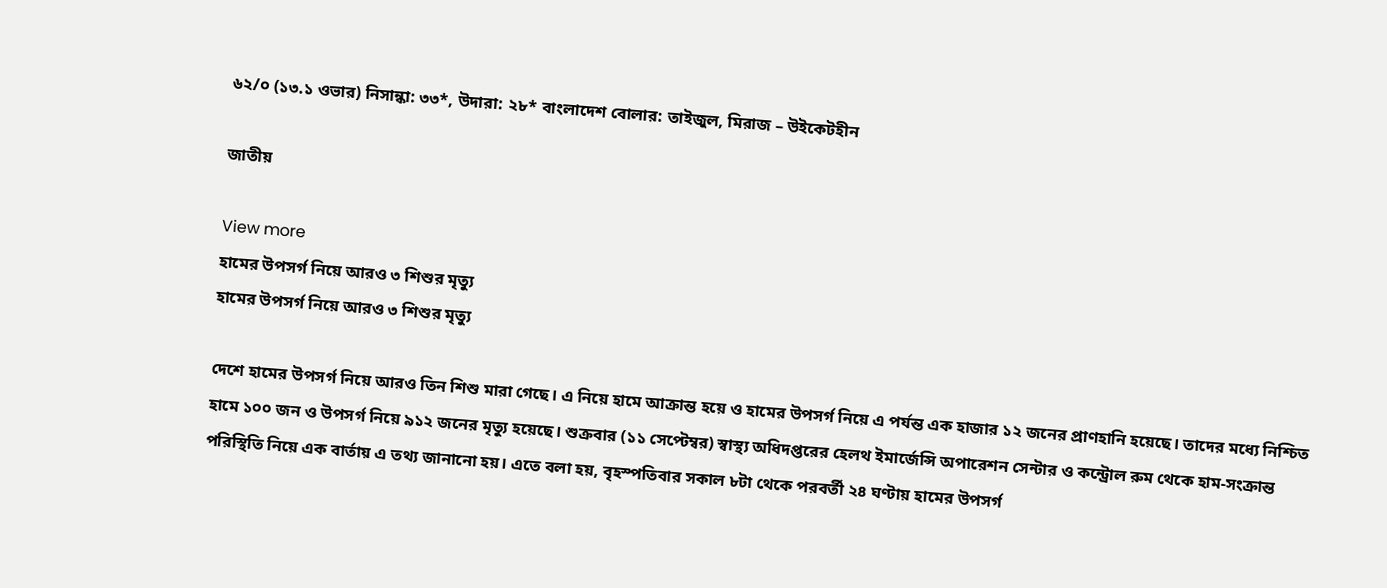৬২/০ (১৩.১ ওভার) নিসান্কা: ৩৩*, উদারা: ২৮* বাংলাদেশ বোলার: তাইজুল, মিরাজ – উইকেটহীন

জাতীয়

View more
হামের উপসর্গ নিয়ে আরও ৩ শিশুর মৃত্যু
হামের উপসর্গ নিয়ে আরও ৩ শিশুর মৃত্যু

দেশে হামের উপসর্গ নিয়ে আরও তিন শিশু মারা গেছে। এ নিয়ে হামে আক্রান্ত হয়ে ও হামের উপসর্গ নিয়ে এ পর্যন্ত এক হাজার ১২ জনের প্রাণহানি হয়েছে। তাদের মধ্যে নিশ্চিত হামে ১০০ জন ও উপসর্গ নিয়ে ৯১২ জনের মৃত্যু হয়েছে। শুক্রবার (১১ সেপ্টেম্বর) স্বাস্থ্য অধিদপ্তরের হেলথ ইমার্জেন্সি অপারেশন সেন্টার ও কন্ট্রোল রুম থেকে হাম-সংক্রান্ত পরিস্থিতি নিয়ে এক বার্তায় এ তথ্য জানানো হয়। এতে বলা হয়, বৃহস্পতিবার সকাল ৮টা থেকে পরবর্তী ২৪ ঘণ্টায় হামের উপসর্গ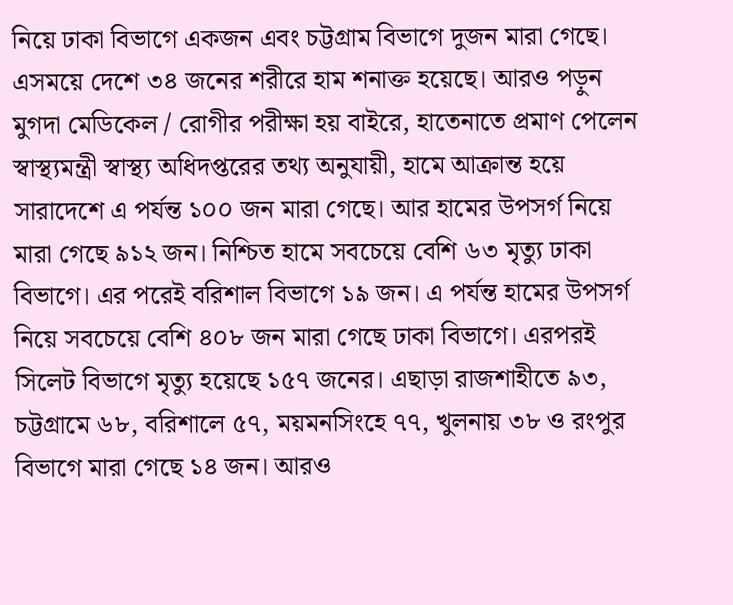নিয়ে ঢাকা বিভাগে একজন এবং চট্টগ্রাম বিভাগে দুজন মারা গেছে। এসময়ে দেশে ৩৪ জনের শরীরে হাম শনাক্ত হয়েছে। আরও পড়ুন মুগদা মেডিকেল / রোগীর পরীক্ষা হয় বাইরে, হাতেনাতে প্রমাণ পেলেন স্বাস্থ্যমন্ত্রী স্বাস্থ্য অধিদপ্তরের তথ্য অনুযায়ী, হামে আক্রান্ত হয়ে সারাদেশে এ পর্যন্ত ১০০ জন মারা গেছে। আর হামের উপসর্গ নিয়ে মারা গেছে ৯১২ জন। নিশ্চিত হামে সবচেয়ে বেশি ৬৩ মৃত্যু ঢাকা বিভাগে। এর পরেই বরিশাল বিভাগে ১৯ জন। এ পর্যন্ত হামের উপসর্গ নিয়ে সবচেয়ে বেশি ৪০৮ জন মারা গেছে ঢাকা বিভাগে। এরপরই সিলেট বিভাগে মৃত্যু হয়েছে ১৫৭ জনের। এছাড়া রাজশাহীতে ৯৩, চট্টগ্রামে ৬৮, বরিশালে ৫৭, ময়মনসিংহে ৭৭, খুলনায় ৩৮ ও রংপুর বিভাগে মারা গেছে ১৪ জন। আরও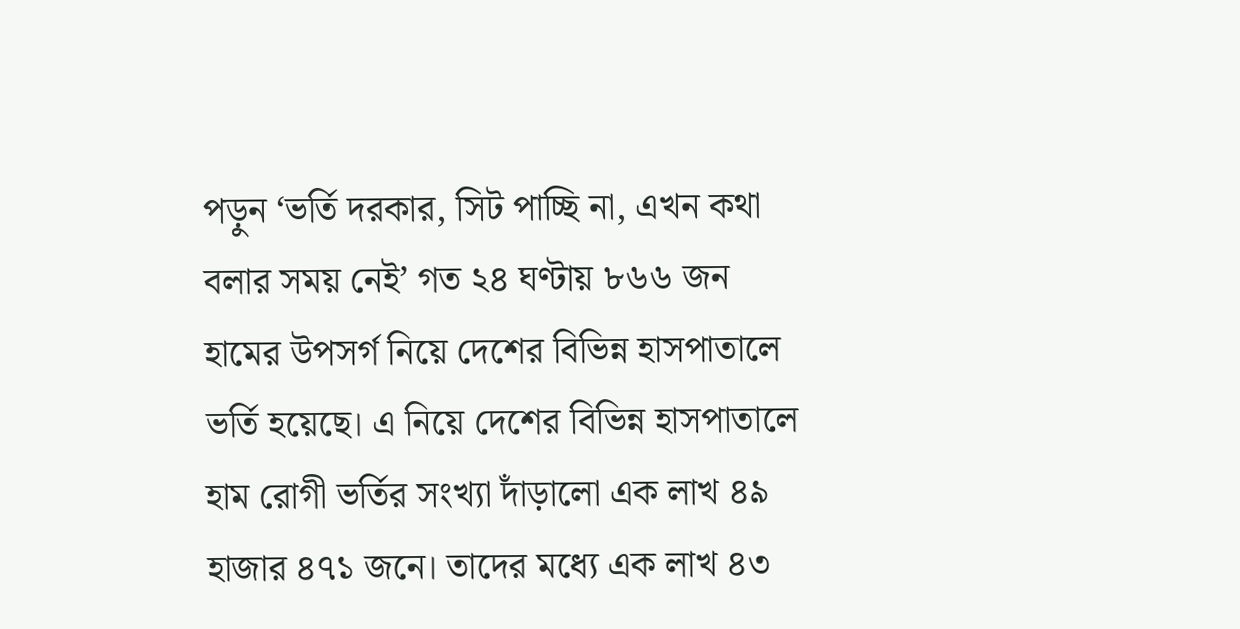পড়ুন ‘ভর্তি দরকার, সিট পাচ্ছি না, এখন কথা বলার সময় নেই’ গত ২৪ ঘণ্টায় ৮৬৬ জন হামের উপসর্গ নিয়ে দেশের বিভিন্ন হাসপাতালে ভর্তি হয়েছে। এ নিয়ে দেশের বিভিন্ন হাসপাতালে হাম রোগী ভর্তির সংখ্যা দাঁড়ালো এক লাখ ৪৯ হাজার ৪৭১ জনে। তাদের মধ্যে এক লাখ ৪৩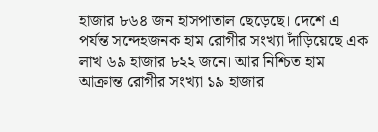হাজার ৮৬৪ জন হাসপাতাল ছেড়েছে। দেশে এ পর্যন্ত সন্দেহজনক হাম রোগীর সংখ্যা দাঁড়িয়েছে এক লাখ ৬৯ হাজার ৮২২ জনে। আর নিশ্চিত হাম আক্রান্ত রোগীর সংখ্যা ১৯ হাজার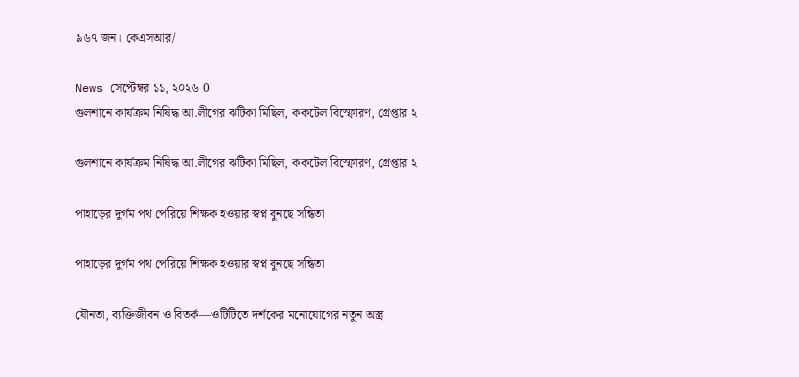৯৬৭ জন। কেএসআর/

News সেপ্টেম্বর ১১, ২০২৬ 0
গুলশানে কার্যক্রম নিষিদ্ধ আ.লীগের ঝটিকা মিছিল, ককটেল বিস্ফোরণ, গ্রেপ্তার ২

গুলশানে কার্যক্রম নিষিদ্ধ আ.লীগের ঝটিকা মিছিল, ককটেল বিস্ফোরণ, গ্রেপ্তার ২

পাহাড়ের দুর্গম পথ পেরিয়ে শিক্ষক হওয়ার স্বপ্ন বুনছে সন্ধিতা

পাহাড়ের দুর্গম পথ পেরিয়ে শিক্ষক হওয়ার স্বপ্ন বুনছে সন্ধিতা

যৌনতা, ব্যক্তিজীবন ও বিতর্ক—ওটিটিতে দর্শকের মনোযোগের নতুন অস্ত্র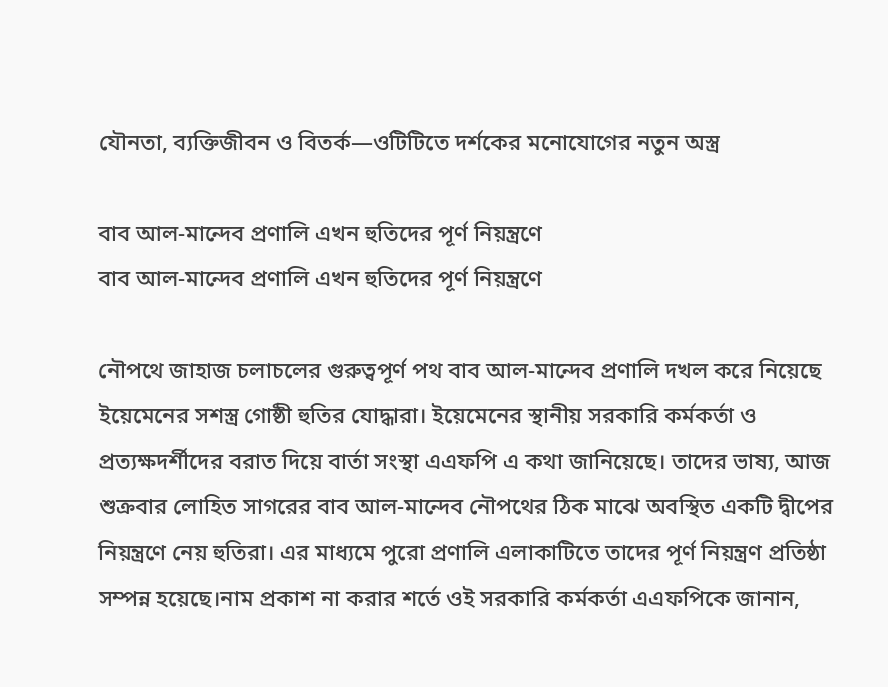যৌনতা, ব্যক্তিজীবন ও বিতর্ক—ওটিটিতে দর্শকের মনোযোগের নতুন অস্ত্র

বাব আল-মান্দেব প্রণালি এখন হুতিদের পূর্ণ নিয়ন্ত্রণে
বাব আল-মান্দেব প্রণালি এখন হুতিদের পূর্ণ নিয়ন্ত্রণে

নৌপথে জাহাজ চলাচলের গুরুত্বপূর্ণ পথ বাব আল-মান্দেব প্রণালি দখল করে নিয়েছে ইয়েমেনের সশস্ত্র গোষ্ঠী হুতির যোদ্ধারা। ইয়েমেনের স্থানীয় সরকারি কর্মকর্তা ও প্রত্যক্ষদর্শীদের বরাত দিয়ে বার্তা সংস্থা এএফপি এ কথা জানিয়েছে। তাদের ভাষ্য, আজ শুক্রবার লোহিত সাগরের বাব আল-মান্দেব নৌপথের ঠিক মাঝে অবস্থিত একটি দ্বীপের নিয়ন্ত্রণে নেয় হুতিরা। এর মাধ্যমে পুরো প্রণালি এলাকাটিতে তাদের পূর্ণ নিয়ন্ত্রণ প্রতিষ্ঠা সম্পন্ন হয়েছে।নাম প্রকাশ না করার শর্তে ওই সরকারি কর্মকর্তা এএফপিকে জানান,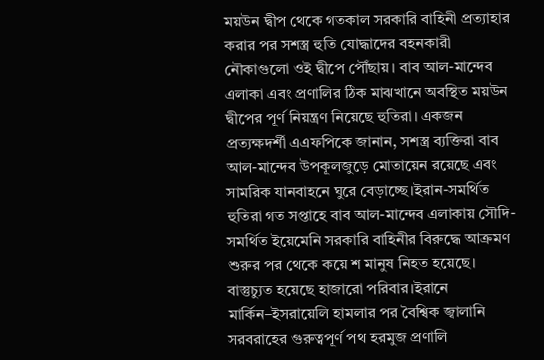ময়উন দ্বীপ থেকে গতকাল সরকারি বাহিনী প্রত্যাহার করার পর সশস্ত্র হুতি যোদ্ধাদের বহনকারী নৌকাগুলো ওই দ্বীপে পৌঁছায়। বাব আল-মান্দেব এলাকা এবং প্রণালির ঠিক মাঝখানে অবস্থিত ময়উন দ্বীপের পূর্ণ নিয়ন্ত্রণ নিয়েছে হুতিরা। একজন প্রত্যক্ষদর্শী এএফপিকে জানান, সশস্ত্র ব্যক্তিরা বাব আল-মান্দেব উপকূলজুড়ে মোতায়েন রয়েছে এবং সামরিক যানবাহনে ঘুরে বেড়াচ্ছে।ইরান-সমর্থিত হুতিরা গত সপ্তাহে বাব আল-মান্দেব এলাকায় সৌদি-সমর্থিত ইয়েমেনি সরকারি বাহিনীর বিরুদ্ধে আক্রমণ শুরুর পর থেকে কয়ে শ মানুষ নিহত হয়েছে। বাস্তুচ্যুত হয়েছে হাজারো পরিবার।ইরানে মার্কিন–ইসরায়েলি হামলার পর বৈশ্বিক জ্বালানি সরবরাহের গুরুত্বপূর্ণ পথ হরমুজ প্রণালি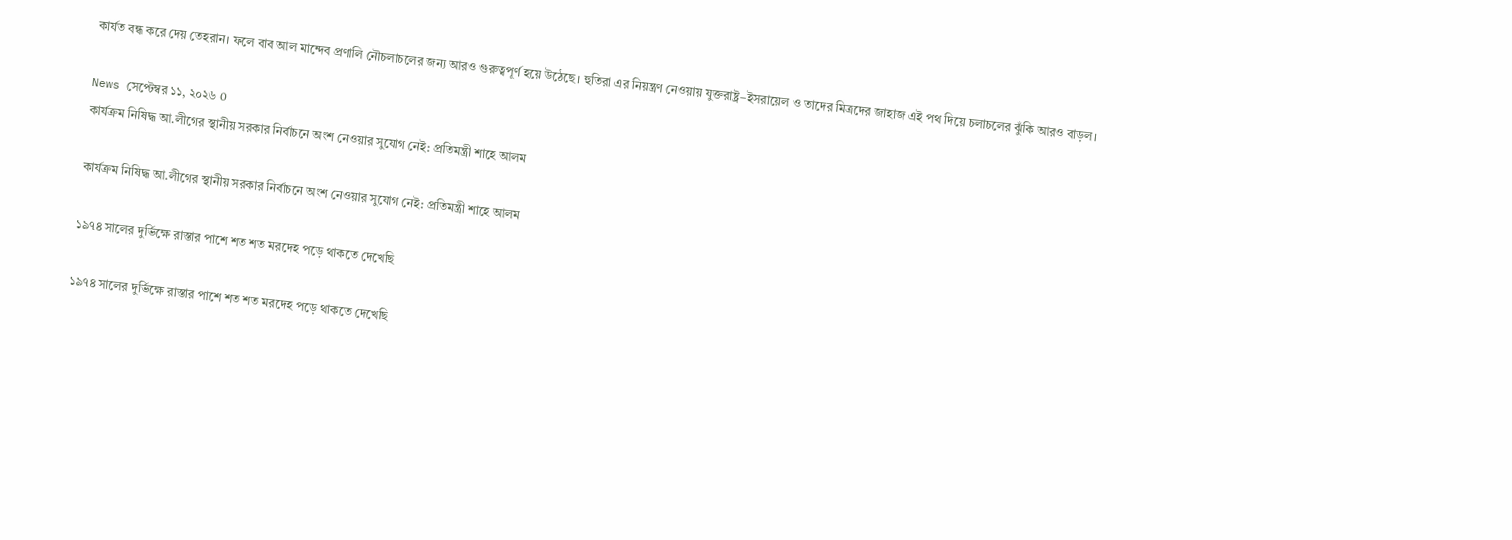কার্যত বন্ধ করে দেয় তেহরান। ফলে বাব আল মান্দেব প্রণালি নৌচলাচলের জন্য আরও গুরুত্বপূর্ণ হয়ে উঠেছে। হুতিরা এর নিয়ন্ত্রণ নেওয়ায় যুক্তরাষ্ট্র–ইসরায়েল ও তাদের মিত্রদের জাহাজ এই পথ দিয়ে চলাচলের ঝুঁকি আরও বাড়ল।

News সেপ্টেম্বর ১১, ২০২৬ 0
কার্যক্রম নিষিদ্ধ আ.লীগের স্থানীয় সরকার নির্বাচনে অংশ নেওয়ার সুযোগ নেই: প্রতিমন্ত্রী শাহে আলম

কার্যক্রম নিষিদ্ধ আ.লীগের স্থানীয় সরকার নির্বাচনে অংশ নেওয়ার সুযোগ নেই: প্রতিমন্ত্রী শাহে আলম

১৯৭৪ সালের দুর্ভিক্ষে রাস্তার পাশে শত শত মরদেহ পড়ে থাকতে দেখেছি

১৯৭৪ সালের দুর্ভিক্ষে রাস্তার পাশে শত শত মরদেহ পড়ে থাকতে দেখেছি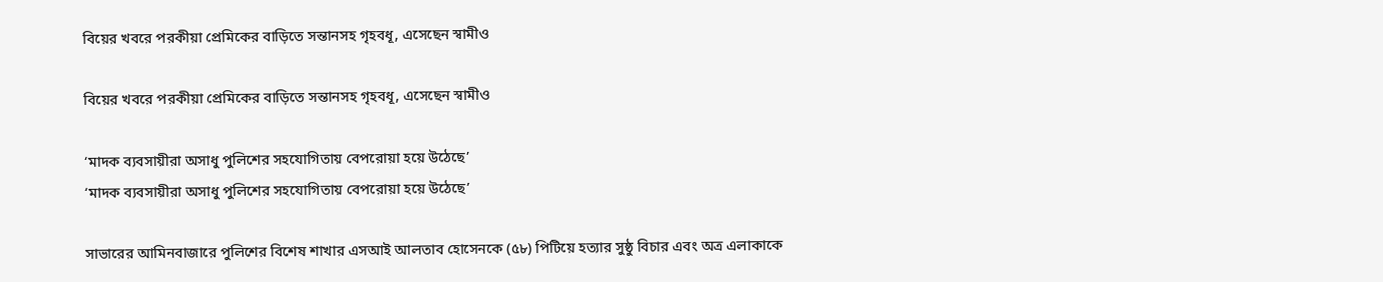বিয়ের খবরে পরকীয়া প্রেমিকের বাড়িতে সন্তানসহ গৃহবধূ, এসেছেন স্বামীও

বিয়ের খবরে পরকীয়া প্রেমিকের বাড়িতে সন্তানসহ গৃহবধূ, এসেছেন স্বামীও

‘মাদক ব্যবসায়ীরা অসাধু পুলিশের সহযোগিতায় বেপরোয়া হয়ে উঠেছে’
‘মাদক ব্যবসায়ীরা অসাধু পুলিশের সহযোগিতায় বেপরোয়া হয়ে উঠেছে’

সাভারের আমিনবাজারে পুলিশের বিশেষ শাখার এসআই আলতাব হোসেনকে (৫৮) পিটিয়ে হত্যার সুষ্ঠু বিচার এবং অত্র এলাকাকে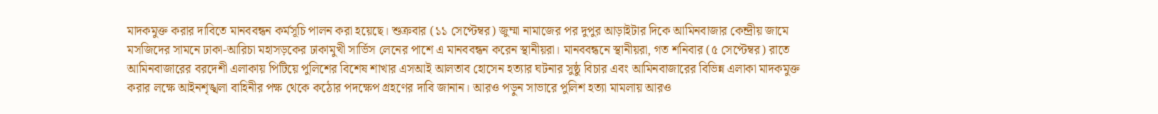মাদকমুক্ত করার দাবিতে মানববন্ধন কর্মসূচি পালন করা হয়েছে। শুক্রবার (১১ সেপ্টেম্বর) জুম্মা নামাজের পর দুপুর আড়াইটার দিকে আমিনবাজার কেন্দ্রীয় জামে মসজিদের সামনে ঢাকা-আরিচা মহাসড়কের ঢাকামুখী সার্ভিস লেনের পাশে এ মানববন্ধন করেন স্থানীয়রা। মানববন্ধনে স্থানীয়রা, গত শনিবার (৫ সেপ্টেম্বর) রাতে আমিনবাজারের বরদেশী এলাকায় পিটিয়ে পুলিশের বিশেষ শাখার এসআই আলতাব হোসেন হত্যার ঘটনার সুষ্ঠু বিচার এবং আমিনবাজারের বিভিন্ন এলাকা মাদকমুক্ত করার লক্ষে আইনশৃঙ্খলা বাহিনীর পক্ষ থেকে কঠোর পদক্ষেপ গ্রহণের দাবি জানান। আরও পড়ুন সাভারে পুলিশ হত্যা মামলায় আরও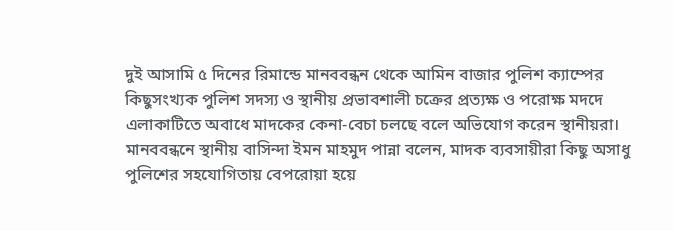দুই আসামি ৫ দিনের রিমান্ডে মানববন্ধন থেকে আমিন বাজার পুলিশ ক্যাম্পের কিছুসংখ্যক পুলিশ সদস্য ও স্থানীয় প্রভাবশালী চক্রের প্রত্যক্ষ ও পরোক্ষ মদদে এলাকাটিতে অবাধে মাদকের কেনা-বেচা চলছে বলে অভিযোগ করেন স্থানীয়রা। মানববন্ধনে স্থানীয় বাসিন্দা ইমন মাহমুদ পান্না বলেন, মাদক ব্যবসায়ীরা কিছু অসাধু পুলিশের সহযোগিতায় বেপরোয়া হয়ে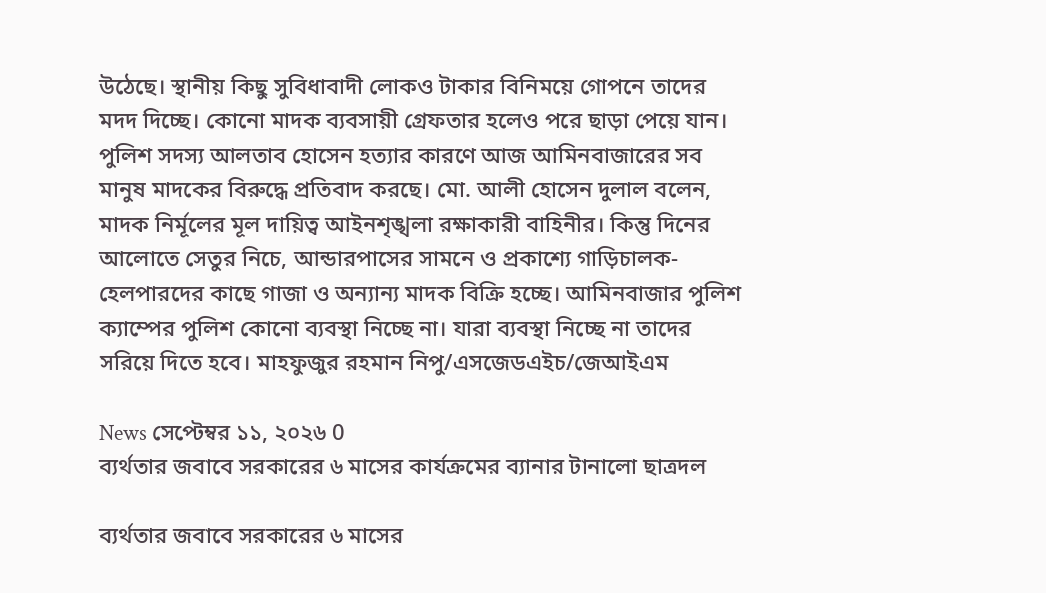উঠেছে। স্থানীয় কিছু সুবিধাবাদী লোকও টাকার বিনিময়ে গোপনে তাদের মদদ দিচ্ছে। কোনো মাদক ব্যবসায়ী গ্রেফতার হলেও পরে ছাড়া পেয়ে যান। পুলিশ সদস্য আলতাব হোসেন হত্যার কারণে আজ আমিনবাজারের সব মানুষ মাদকের বিরুদ্ধে প্রতিবাদ করছে। মো. আলী হোসেন দুলাল বলেন, মাদক নির্মূলের মূল দায়িত্ব আইনশৃঙ্খলা রক্ষাকারী বাহিনীর। কিন্তু দিনের আলোতে সেতুর নিচে, আন্ডারপাসের সামনে ও প্রকাশ্যে গাড়িচালক-হেলপারদের কাছে গাজা ও অন্যান্য মাদক বিক্রি হচ্ছে। আমিনবাজার পুলিশ ক্যাম্পের পুলিশ কোনো ব্যবস্থা নিচ্ছে না। যারা ব্যবস্থা নিচ্ছে না তাদের সরিয়ে দিতে হবে। মাহফুজুর রহমান নিপু/এসজেডএইচ/জেআইএম

News সেপ্টেম্বর ১১, ২০২৬ 0
ব্যর্থতার জবাবে সরকারের ৬ মাসের কার্যক্রমের ব্যানার টানালো ছাত্রদল

ব্যর্থতার জবাবে সরকারের ৬ মাসের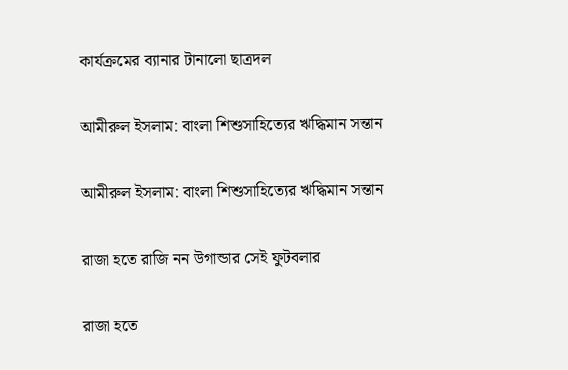কার্যক্রমের ব্যানার টানালো ছাত্রদল

আমীরুল ইসলাম: বাংলা শিশুসাহিত্যের ঋদ্ধিমান সন্তান

আমীরুল ইসলাম: বাংলা শিশুসাহিত্যের ঋদ্ধিমান সন্তান

রাজা হতে রাজি নন উগান্ডার সেই ফুটবলার

রাজা হতে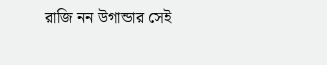রাজি নন উগান্ডার সেই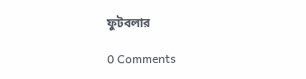ফুটবলার

0 Comments